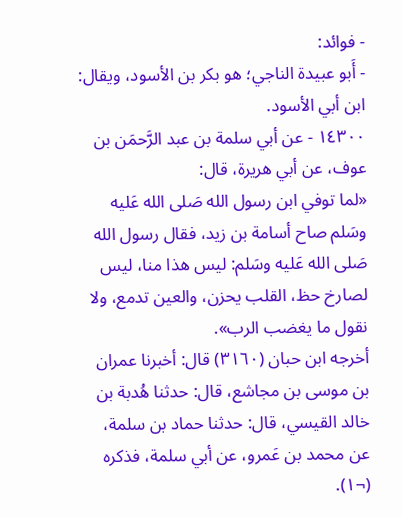- فوائد:
- أَبو عبيدة الناجي؛ هو بكر بن الأسود، ويقال: ابن أبي الأسود.
١٤٣٠٠ - عن أبي سلمة بن عبد الرَّحمَن بن عوف، عن أبي هريرة، قال:
«لما توفي ابن رسول الله صَلى الله عَليه وسَلم صاح أسامة بن زيد، فقال رسول الله صَلى الله عَليه وسَلم: ليس هذا منا، ليس لصارخ حظ، القلب يحزن، والعين تدمع، ولا نقول ما يغضب الرب».
أخرجه ابن حبان (٣١٦٠) قال: أخبرنا عمران بن موسى بن مجاشع، قال: حدثنا هُدبة بن خالد القيسي، قال: حدثنا حماد بن سلمة، عن محمد بن عَمرو، عن أبي سلمة، فذكره (¬١).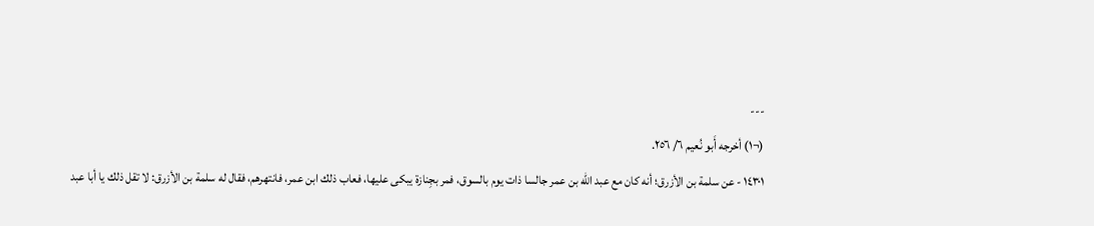---
(¬١) أخرجه أَبو نُعيم ٦/ ٢٥٦.
١٤٣٠١ - عن سلمة بن الأزرق؛ أنه كان مع عبد الله بن عمر جالسا ذات يوم بالسوق، فمر بجِنازة يبكى عليها، فعاب ذلك ابن عمر، فانتهرهم، فقال له سلمة بن الأزرق: لا تقل ذلك يا أبا عبد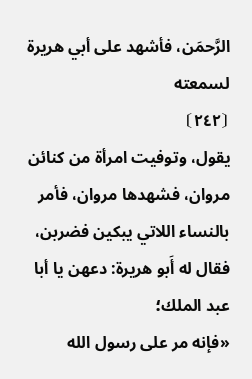الرَّحمَن، فأشهد على أبي هريرة لسمعته
⦗٢٤٢⦘
يقول، وتوفيت امرأة من كنائن مروان، فشهدها مروان، فأمر بالنساء اللاتي يبكين فضربن، فقال له أَبو هريرة: دعهن يا أبا عبد الملك؛
«فإنه مر على رسول الله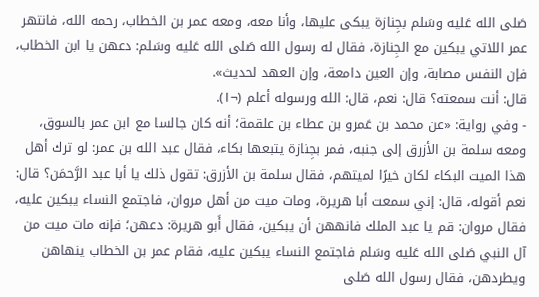صَلى الله عَليه وسَلم بجِنازة يبكى عليها، وأنا معه، ومعه عمر بن الخطاب، رحمه الله، فانتهر عمر اللاتي يبكين مع الجِنازة، فقال له رسول الله صَلى الله عَليه وسَلم: دعهن يا ابن الخطاب، فإن النفس مصابة، وإن العين دامعة، وإن العهد لحديث».
قال: أنت سمعته؟ قال: نعم، قال: الله ورسوله أعلم (¬١).
- وفي رواية: «عن محمد بن عَمرو بن عطاء بن علقمة؛ أنه كان جالسا مع ابن عمر بالسوق، ومعه سلمة بن الأزرق إلى جنبه، فمر بجِنازة يتبعها بكاء، فقال عبد الله بن عمر: لو ترك أهل هذا الميت البكاء لكان خيرًا لميتهم، فقال سلمة بن الأزرق: تقول ذلك يا أبا عبد الرَّحمَن؟ قال: نعم أقوله، قال: إني سمعت أبا هريرة، ومات ميت من أهل مروان، فاجتمع النساء يبكين عليه، فقال مروان: قم يا عبد الملك فانههن أن يبكين، فقال أَبو هريرة: دعهن؛ فإنه مات ميت من آل النبي صَلى الله عَليه وسَلم فاجتمع النساء يبكين عليه، فقام عمر بن الخطاب ينهاهن ويطردهن، فقال رسول الله صَلى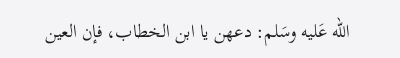الله عَليه وسَلم: دعهن يا ابن الخطاب، فإن العين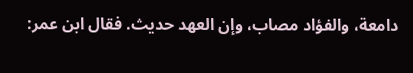دامعة، والفؤاد مصاب، وإن العهد حديث. فقال ابن عمر: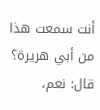أنت سمعت هذا من أبي هريرة؟ قال: نعم،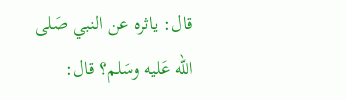قال: ياثره عن النبي صَلى الله عَليه وسَلم؟ قال: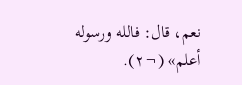نعم، قال: فالله ورسوله أعلم» (¬٢).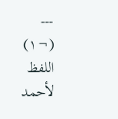---
(¬١) اللفظ لأحمد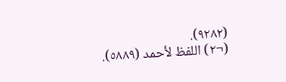(٩٢٨٢).
(¬٢) اللفظ لأحمد (٥٨٨٩).